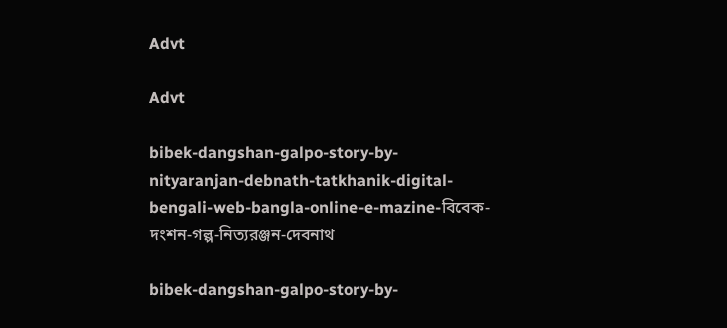Advt

Advt

bibek-dangshan-galpo-story-by-nityaranjan-debnath-tatkhanik-digital-bengali-web-bangla-online-e-mazine-বিবেক-দংশন-গল্প-নিত্যরঞ্জন-দেবনাথ

bibek-dangshan-galpo-story-by-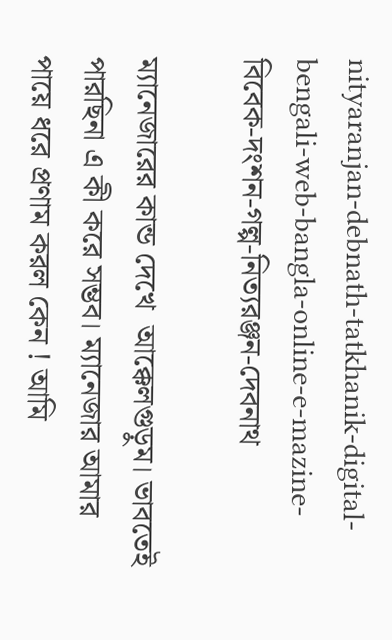nityaranjan-debnath-tatkhanik-digital-bengali-web-bangla-online-e-mazine-বিবেক-দংশন-গল্প-নিত্যরঞ্জন-দেবনাথ

ম্যানেজারের কান্ড দেখে  আক্কেলগুড়ুম। ভাবতেই পারছিনা এ কী করে সম্ভব। ম্যানেজার আমার পায়ে ধরে প্রণাম করল কেন ! আমি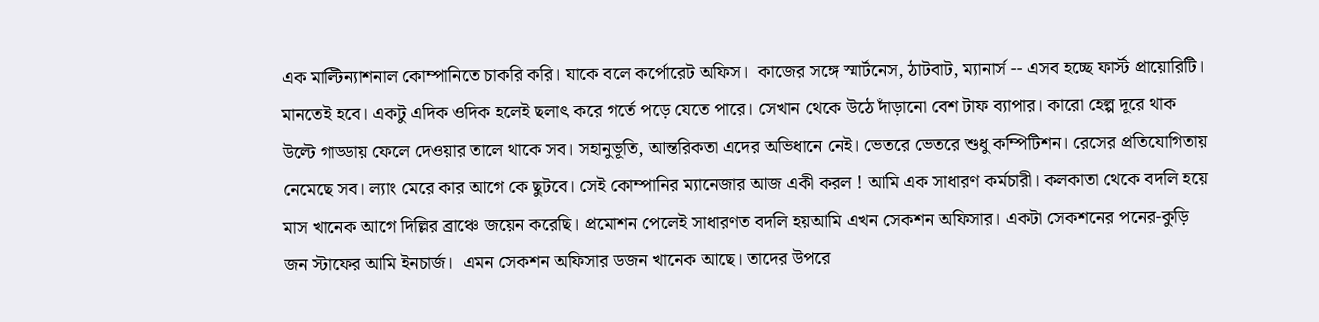এক মাল্টিন্যাশনাল কোম্পানিতে চাকরি করি। যাকে বলে কর্পোরেট অফিস।  কাজের সঙ্গে স্মার্টনেস, ঠাটবাট, ম্যানার্স -- এসব হচ্ছে ফার্স্ট প্রায়োরিটি।  মানতেই হবে। একটু এদিক ওদিক হলেই ছলাৎ করে গর্তে পড়ে যেতে পারে। সেখান থেকে উঠে দাঁড়ানো বেশ টাফ ব্যাপার। কারো হেল্প দূরে থাক উল্টে গাড্ডায় ফেলে দেওয়ার তালে থাকে সব। সহানুভূতি, আন্তরিকতা এদের অভিধানে নেই। ভেতরে ভেতরে শুধু কম্পিটিশন। রেসের প্রতিযোগিতায় নেমেছে সব। ল্যাং মেরে কার আগে কে ছুটবে। সেই কোম্পানির ম্যানেজার আজ একী করল ! আমি এক সাধারণ কর্মচারী। কলকাতা থেকে বদলি হয়ে মাস খানেক আগে দিল্লির ব্রাঞ্চে জয়েন করেছি। প্রমোশন পেলেই সাধারণত বদলি হয়আমি এখন সেকশন অফিসার। একটা সেকশনের পনের-কুড়ি জন স্টাফের আমি ইনচার্জ।  এমন সেকশন অফিসার ডজন খানেক আছে। তাদের উপরে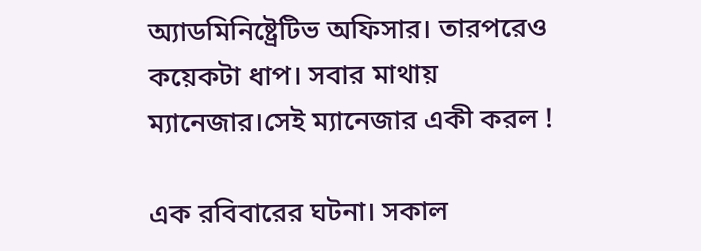অ্যাডমিনিষ্ট্রেটিভ অফিসার। তারপরেও কয়েকটা ধাপ। সবার মাথায় ম্যানেজার।সেই ম্যানেজার একী করল !

এক রবিবারের ঘটনা। সকাল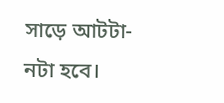সাড়ে আটটা-নটা হবে।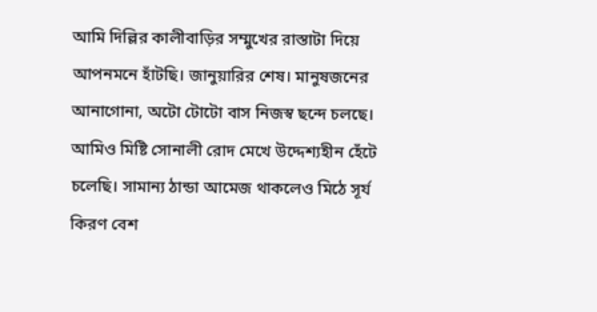আমি দিল্লির কালীবাড়ির সম্মুখের রাস্তাটা দিয়ে আপনমনে হাঁটছি। জানুয়ারির শেষ। মানুষজনের আনাগোনা, অটো টোটো বাস নিজস্ব ছন্দে চলছে। আমিও মিষ্টি সোনালী রোদ মেখে উদ্দেশ্যহীন হেঁটে চলেছি। সামান্য ঠান্ডা আমেজ থাকলেও মিঠে সূর্য কিরণ বেশ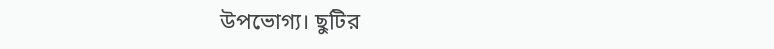উপভোগ্য। ছুটির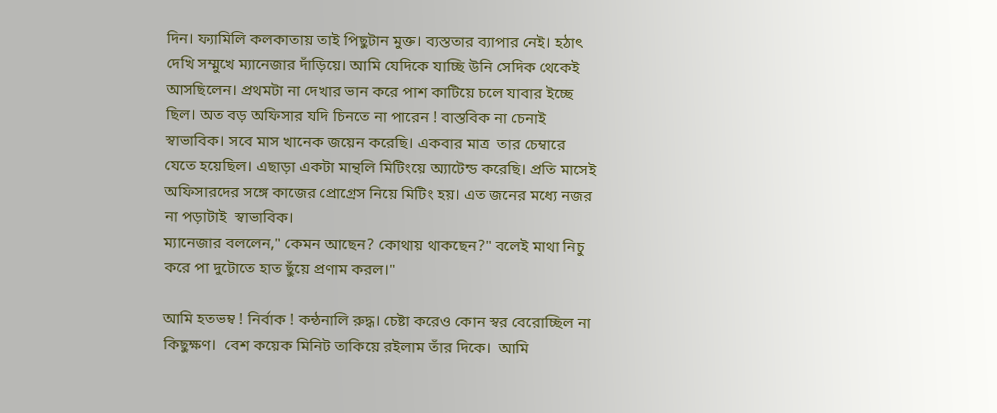দিন। ফ্যামিলি কলকাতায় তাই পিছুটান মুক্ত। ব্যস্ততার ব্যাপার নেই। হঠাৎ দেখি সম্মুখে ম্যানেজার দাঁড়িয়ে। আমি যেদিকে যাচ্ছি উনি সেদিক থেকেই আসছিলেন। প্রথমটা না দেখার ভান করে পাশ কাটিয়ে চলে যাবার ইচ্ছে ছিল। অত বড় অফিসার যদি চিনতে না পারেন ! বাস্তবিক না চেনাই স্বাভাবিক। সবে মাস খানেক জয়েন করেছি। একবার মাত্র  তার চেম্বারে যেতে হয়েছিল। এছাড়া একটা মান্থলি মিটিংয়ে অ্যাটেন্ড করেছি। প্রতি মাসেই অফিসারদের সঙ্গে কাজের প্রোগ্রেস নিয়ে মিটিং হয়। এত জনের মধ্যে নজর  না পড়াটাই  স্বাভাবিক।
ম্যানেজার বললেন," কেমন আছেন? কোথায় থাকছেন?" বলেই মাথা নিচু করে পা দুটোতে হাত ছুঁয়ে প্রণাম করল।"

আমি হতভম্ব ! নির্বাক ! কন্ঠনালি রুদ্ধ। চেষ্টা করেও কোন স্বর বেরোচ্ছিল না কিছুক্ষণ।  বেশ কয়েক মিনিট তাকিয়ে রইলাম তাঁর দিকে।  আমি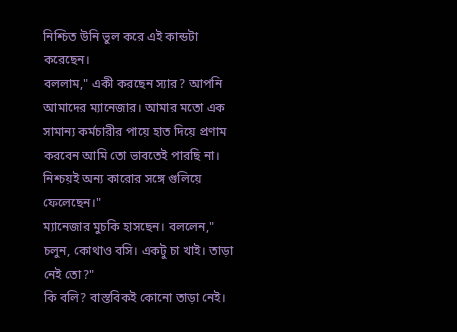নিশ্চিত উনি ভুল করে এই কান্ডটা করেছেন।
বললাম," একী করছেন স্যার? আপনি আমাদের ম্যানেজার। আমার মতো এক সামান্য কর্মচারীর পায়ে হাত দিয়ে প্রণাম করবেন আমি তো ভাবতেই পারছি না। নিশ্চয়ই অন্য কারোর সঙ্গে গুলিয়ে ফেলেছেন।"
ম্যানেজার মুচকি হাসছেন। বললেন," চলুন, কোথাও বসি। একটু চা খাই। তাড়া নেই তো?"
কি বলি? বাস্তবিকই কোনো তাড়া নেই।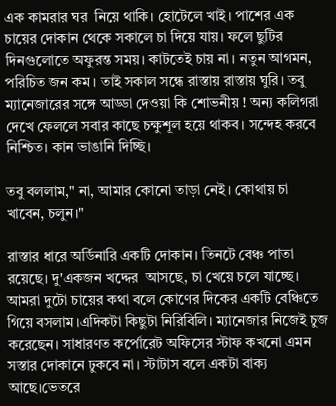এক কামরার ঘর  নিয়ে থাকি। হোটেলে খাই। পাশের এক চায়ের দোকান থেকে সকালে চা দিয়ে যায়। ফলে ছুটির দিনগুলোতে অফুরন্ত সময়। কাটতেই চায় না। নতুন আগমন, পরিচিত জন কম। তাই সকাল সন্ধে রাস্তায় রাস্তায় ঘুরি। তবু ম্যানেজারের সঙ্গে আড্ডা দেওয়া কি শোভনীয় ! অন্য কলিগরা দেখে ফেললে সবার কাছে চক্ষুশূল হয়ে থাকব। সন্দেহ করবে নিশ্চিত। কান ভাঙানি দিচ্ছি।

তবু বললাম," না, আমার কোনো তাড়া নেই। কোথায় চা খাবেন, চলুন।"

রাস্তার ধারে অর্ডিনারি একটি দোকান। তিনটে বেঞ্চ পাতা রয়েছে। দু'একজন খদ্দের  আসছে, চা খেয়ে চলে যাচ্ছে। আমরা দুটো চায়ের কথা বলে কোণের দিকের একটি বেঞ্চিতে গিয়ে বসলাম।এদিকটা কিছুটা নিরিবিলি। ম্যানেজার নিজেই চুজ করেছেন। সাধারণত কর্পোরেট অফিসের স্টাফ কখনো এমন সস্তার দোকানে ঢুকবে না। স্টাটাস বলে একটা বাক্য আছে।ভেতরে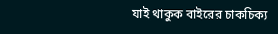যাই থাকুক বাইরের চাকচিক্য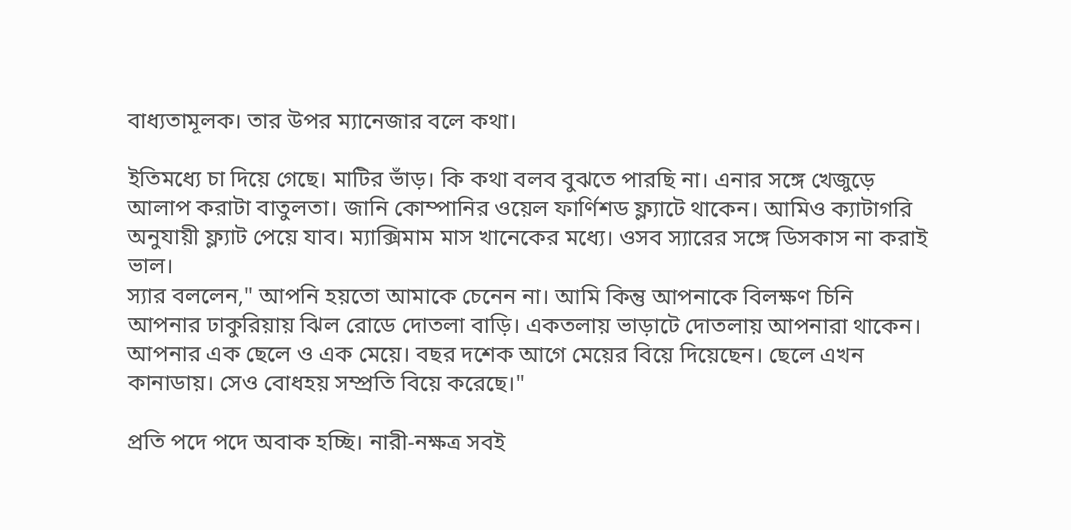বাধ্যতামূলক। তার উপর ম্যানেজার বলে কথা।

ইতিমধ্যে চা দিয়ে গেছে। মাটির ভাঁড়। কি কথা বলব বুঝতে পারছি না। এনার সঙ্গে খেজুড়ে আলাপ করাটা বাতুলতা। জানি কোম্পানির ওয়েল ফার্ণিশড ফ্ল্যাটে থাকেন। আমিও ক্যাটাগরি অনুযায়ী ফ্ল্যাট পেয়ে যাব। ম্যাক্সিমাম মাস খানেকের মধ্যে। ওসব স্যারের সঙ্গে ডিসকাস না করাই ভাল।
স্যার বললেন," আপনি হয়তো আমাকে চেনেন না। আমি কিন্তু আপনাকে বিলক্ষণ চিনি
আপনার ঢাকুরিয়ায় ঝিল রোডে দোতলা বাড়ি। একতলায় ভাড়াটে দোতলায় আপনারা থাকেন। আপনার এক ছেলে ও এক মেয়ে। বছর দশেক আগে মেয়ের বিয়ে দিয়েছেন। ছেলে এখন কানাডায়। সেও বোধহয় সম্প্রতি বিয়ে করেছে।"

প্রতি পদে পদে অবাক হচ্ছি। নারী-নক্ষত্র সবই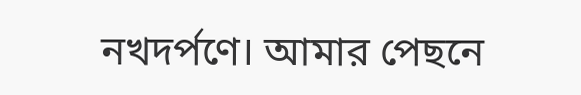নখদর্পণে। আমার পেছনে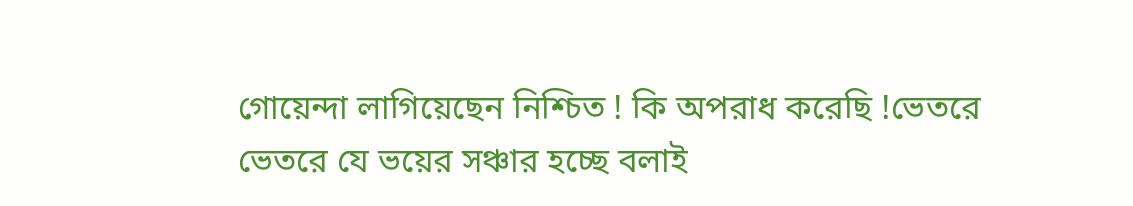গোয়েন্দা লাগিয়েছেন নিশ্চিত ! কি অপরাধ করেছি !ভেতরে ভেতরে যে ভয়ের সঞ্চার হচ্ছে বলাই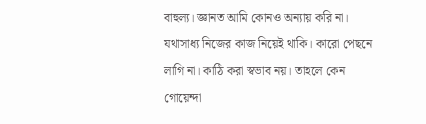বাহুল্য। জ্ঞানত আমি কোনও অন্যায় করি না। যথাসাধ্য নিজের কাজ নিয়েই থাকি। কারো পেছনে লাগি না। কাঠি করা স্বভাব নয়। তাহলে কেন গোয়েন্দা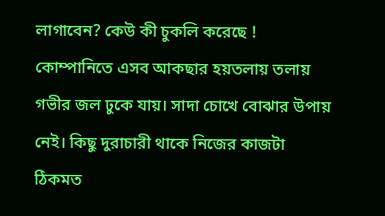লাগাবেন? কেউ কী চুকলি করেছে ! কোম্পানিতে এসব আকছার হয়তলায় তলায় গভীর জল ঢুকে যায়। সাদা চোখে বোঝার উপায় নেই। কিছু দুরাচারী থাকে নিজের কাজটা ঠিকমত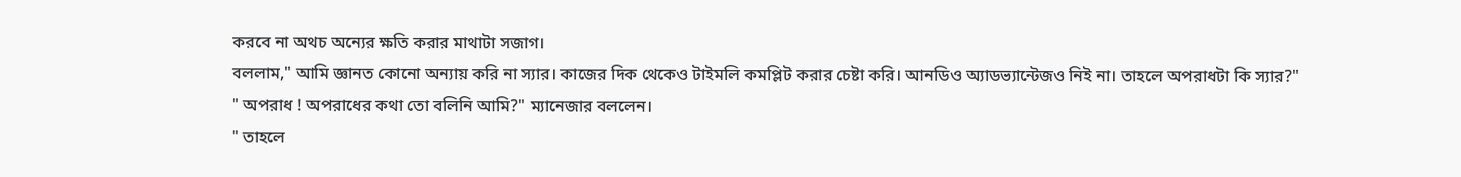করবে না অথচ অন্যের ক্ষতি করার মাথাটা সজাগ।
বললাম," আমি জ্ঞানত কোনো অন্যায় করি না স্যার। কাজের দিক থেকেও টাইমলি কমপ্লিট করার চেষ্টা করি। আনডিও অ্যাডভ্যান্টেজও নিই না। তাহলে অপরাধটা কি স্যার?"
" অপরাধ ! অপরাধের কথা তো বলিনি আমি?" ম্যানেজার বললেন।
" তাহলে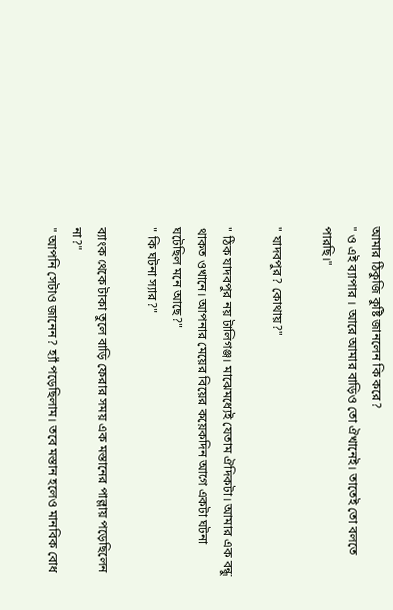আমার ঠিকুজি কুষ্টি জানলেন কি করে?
" ও এই ব্যাপার । আরে আমার বাড়িও তো ঐখানেই। তাতেই তো বলতে পারছি।"

" যাদবপুর? কোথায়?"

" ঠিক যাদবপুর নয় টালিগঞ্জ। মাঝেমধ্যেই যেতাম ঐদিকটা। আমার এক বন্ধু থাকত ওখানে। আপনার মেয়ের বিয়ের কয়েকদিন আগে একটা ঘটনা ঘটেছিল মনে আছে?"
" কি ঘটনা স্যার?"

ব্যাংক থেকে টাকা তুলে বাড়ি ফেরার সময় এক মস্তানের পাল্লায় পড়েছিলেন না?"
" আপনি সেটাও জানেন? হ্যাঁ পড়েছিলাম। তবে মস্তান হলেও মানবিক বোধ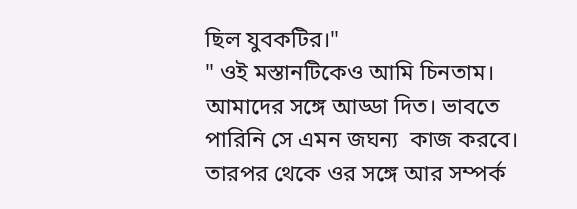ছিল যুবকটির।"
" ওই মস্তানটিকেও আমি চিনতাম। আমাদের সঙ্গে আড্ডা দিত। ভাবতে পারিনি সে এমন জঘন্য  কাজ করবে। তারপর থেকে ওর সঙ্গে আর সম্পর্ক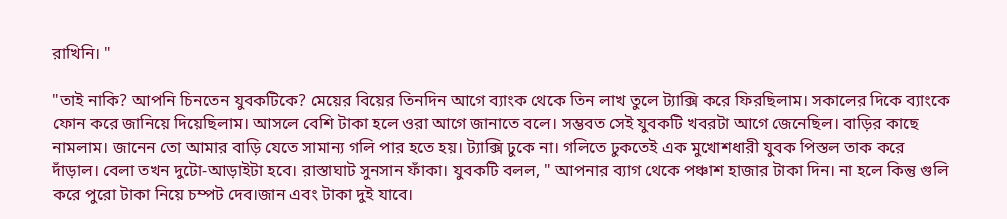রাখিনি। "

"তাই নাকি? আপনি চিনতেন যুবকটিকে? মেয়ের বিয়ের তিনদিন আগে ব্যাংক থেকে তিন লাখ তুলে ট্যাক্সি করে ফিরছিলাম। সকালের দিকে ব্যাংকে ফোন করে জানিয়ে দিয়েছিলাম। আসলে বেশি টাকা হলে ওরা আগে জানাতে বলে। সম্ভবত সেই যুবকটি খবরটা আগে জেনেছিল। বাড়ির কাছে নামলাম। জানেন তো আমার বাড়ি যেতে সামান্য গলি পার হতে হয়। ট্যাক্সি ঢুকে না। গলিতে ঢুকতেই এক মুখোশধারী যুবক পিস্তল তাক করে দাঁড়াল। বেলা তখন দুটো-আড়াইটা হবে। রাস্তাঘাট সুনসান ফাঁকা। যুবকটি বলল, " আপনার ব্যাগ থেকে পঞ্চাশ হাজার টাকা দিন। না হলে কিন্তু গুলি করে পুরো টাকা নিয়ে চম্পট দেব।জান এবং টাকা দুই যাবে।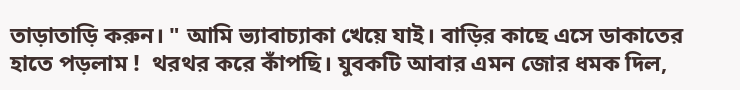তাড়াতাড়ি করুন। " আমি ভ্যাবাচ্যাকা খেয়ে যাই। বাড়ির কাছে এসে ডাকাতের হাতে পড়লাম !  থরথর করে কাঁপছি। যুবকটি আবার এমন জোর ধমক দিল,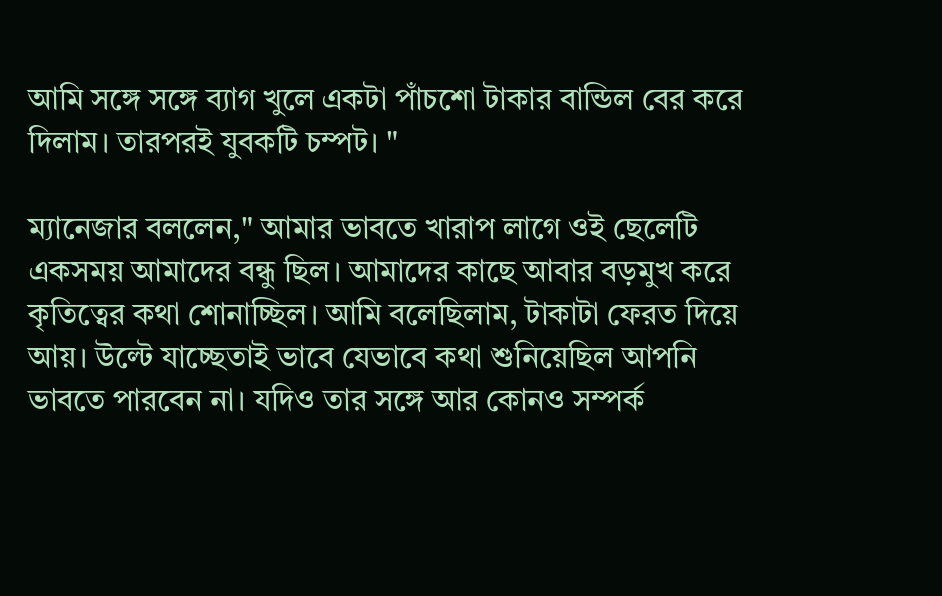আমি সঙ্গে সঙ্গে ব্যাগ খুলে একটা পাঁচশো টাকার বান্ডিল বের করে দিলাম। তারপরই যুবকটি চম্পট। "

ম্যানেজার বললেন," আমার ভাবতে খারাপ লাগে ওই ছেলেটি একসময় আমাদের বন্ধু ছিল। আমাদের কাছে আবার বড়মুখ করে কৃতিত্বের কথা শোনাচ্ছিল। আমি বলেছিলাম, টাকাটা ফেরত দিয়ে আয়। উল্টে যাচ্ছেতাই ভাবে যেভাবে কথা শুনিয়েছিল আপনি ভাবতে পারবেন না। যদিও তার সঙ্গে আর কোনও সম্পর্ক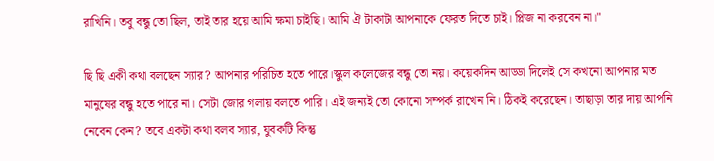রাখিনি। তবু বন্ধু তো ছিল, তাই তার হয়ে আমি ক্ষমা চাইছি। আমি ঐ টাকাটা আপনাকে ফেরত দিতে চাই। প্লিজ না করবেন না।"

ছি ছি একী কথা বলছেন স্যার? আপনার পরিচিত হতে পারে।স্কুল কলেজের বন্ধু তো নয়। কয়েকদিন আড্ডা দিলেই সে কখনো আপনার মত মানুষের বন্ধু হতে পারে না। সেটা জোর গলায় বলতে পারি। এই জন্যই তো কোনো সম্পর্ক রাখেন নি। ঠিকই করেছেন। তাছাড়া তার দায় আপনি নেবেন কেন? তবে একটা কথা বলব স্যার, যুবকটি কিন্তু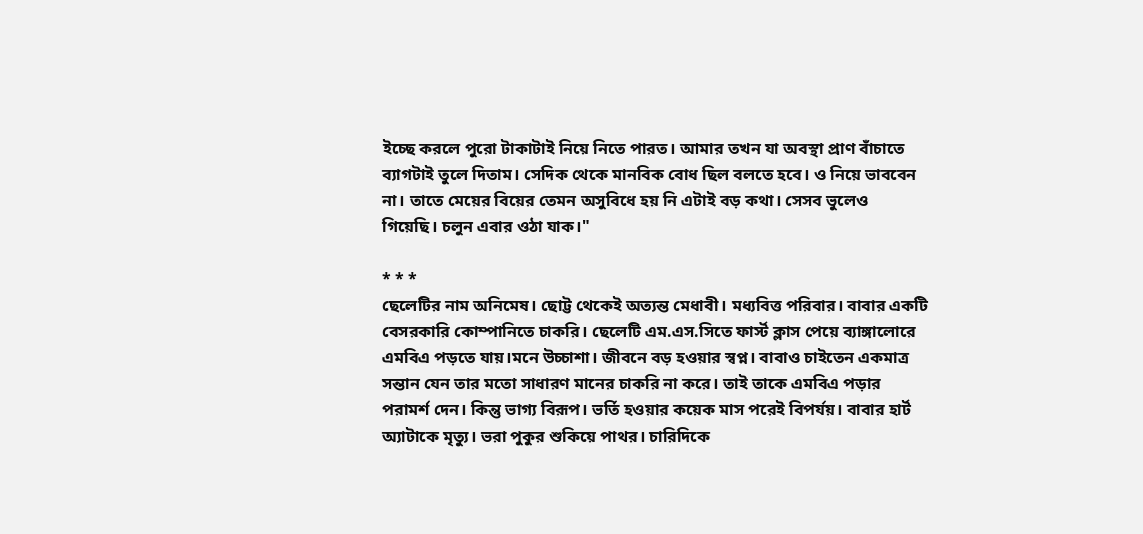ইচ্ছে করলে পুরো টাকাটাই নিয়ে নিতে পারত। আমার তখন যা অবস্থা প্রাণ বাঁচাতে  ব্যাগটাই তুলে দিতাম। সেদিক থেকে মানবিক বোধ ছিল বলতে হবে। ও নিয়ে ভাববেন না। তাতে মেয়ের বিয়ের তেমন অসুবিধে হয় নি এটাই বড় কথা। সেসব ভুলেও গিয়েছি। চলুন এবার ওঠা যাক।"

* * *
ছেলেটির নাম অনিমেষ। ছোট্ট থেকেই অত্যন্ত মেধাবী। মধ্যবিত্ত পরিবার। বাবার একটি বেসরকারি কোম্পানিতে চাকরি। ছেলেটি এম.এস.সিতে ফার্স্ট ক্লাস পেয়ে ব্যাঙ্গালোরে এমবিএ পড়তে যায়।মনে উচ্চাশা। জীবনে বড় হওয়ার স্বপ্ন। বাবাও চাইতেন একমাত্র সন্তান যেন তার মতো সাধারণ মানের চাকরি না করে। তাই তাকে এমবিএ পড়ার পরামর্শ দেন। কিন্তু ভাগ্য বিরূপ। ভর্তি হওয়ার কয়েক মাস পরেই বিপর্যয়। বাবার হার্ট অ্যাটাকে মৃত্যু। ভরা পুকুর শুকিয়ে পাথর। চারিদিকে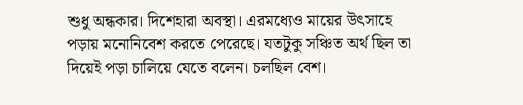শুধু অন্ধকার। দিশেহারা অবস্থা। এরমধ্যেও মায়ের উৎসাহে পড়ায় মনোনিবেশ করতে পেরেছে। যতটুকু সঞ্চিত অর্থ ছিল তা দিয়েই পড়া চালিয়ে যেতে বলেন। চলছিল বেশ।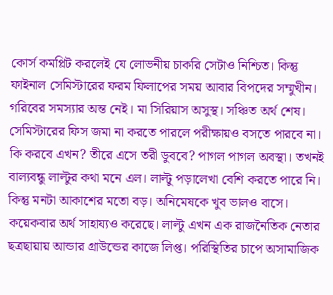কোর্স কমপ্লিট করলেই যে লোভনীয় চাকরি সেটাও নিশ্চিত। কিন্তু ফাইনাল সেমিস্টারের ফরম ফিলাপের সময় আবার বিপদের সম্মুখীন। গরিবের সমস্যার অন্ত নেই। মা সিরিয়াস অসুস্থ। সঞ্চিত অর্থ শেষ। সেমিস্টারের ফিস জমা না করতে পারলে পরীক্ষায়ও বসতে পারবে না। কি করবে এখন? তীরে এসে তরী ডুববে? পাগল পাগল অবস্থা। তখনই বাল্যবন্ধু লাল্টুর কথা মনে এল। লাল্টু পড়ালেখা বেশি করতে পারে নি। কিন্তু মনটা আকাশের মতো বড়। অনিমেষকে খুব ভালও বাসে। কয়েকবার অর্থ সাহায্যও করেছে। লাল্টু এখন এক রাজনৈতিক নেতার ছত্রছায়ায় আন্ডার গ্রাউন্ডের কাজে লিপ্ত। পরিস্থিতির চাপে অসামাজিক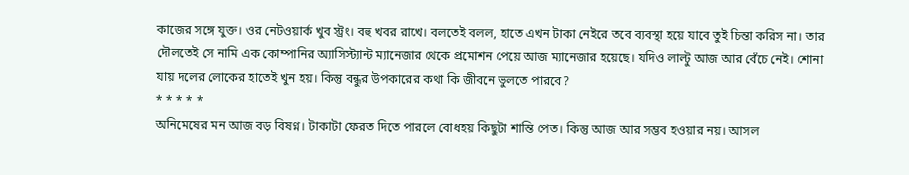কাজের সঙ্গে যুক্ত। ওর নেটওয়ার্ক খুব স্ট্রং। বহু খবর রাখে। বলতেই বলল, হাতে এখন টাকা নেইরে তবে ব্যবস্থা হয়ে যাবে তুই চিন্তা করিস না। তার দৌলতেই সে নামি এক কোম্পানির অ্যাসিস্ট্যান্ট ম্যানেজার থেকে প্রমোশন পেয়ে আজ ম্যানেজার হয়েছে। যদিও লাল্টু আজ আর বেঁচে নেই। শোনা যায় দলের লোকের হাতেই খুন হয়। কিন্তু বন্ধুর উপকারের কথা কি জীবনে ভুলতে পারবে?
* * * * *
অনিমেষের মন আজ বড় বিষণ্ন। টাকাটা ফেরত দিতে পারলে বোধহয় কিছুটা শান্তি পেত। কিন্তু আজ আর সম্ভব হওয়ার নয়। আসল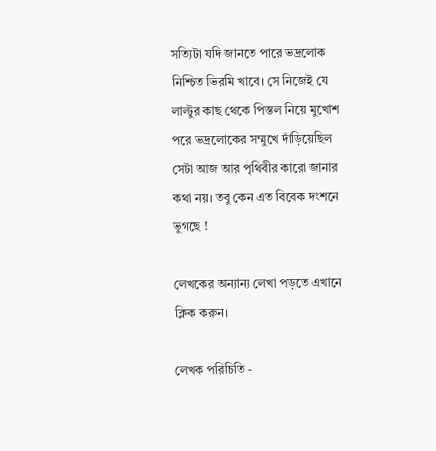সত্যিটা যদি জানতে পারে ভদ্রলোক নিশ্চিত ভিরমি খাবে। সে নিজেই যে লাল্টুর কাছ থেকে পিস্তল নিয়ে মুখোশ পরে ভদ্রলোকের সম্মুখে দাঁড়িয়েছিল সেটা আজ আর পৃথিবীর কারো জানার কথা নয়। তবু কেন এত বিবেক দংশনে ভুগছে !

লেখকের অন্যান্য লেখা পড়তে এখানে ক্লিক করুন।

লেখক পরিচিতি -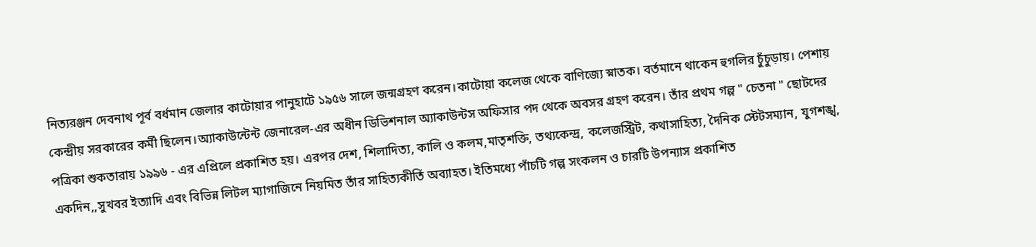নিত্যরঞ্জন দেবনাথ পূর্ব বর্ধমান জেলার কাটোয়ার পানুহাটে ১৯৫৬ সালে জন্মগ্রহণ করেন।কাটোয়া কলেজ থেকে বাণিজ্যে স্নাতক। বর্তমানে থাকেন হুগলির চুঁচুড়ায়। পেশায় কেন্দ্রীয় সরকারের কর্মী ছিলেন।অ্যাকাউন্টেন্ট জেনারেল-এর অধীন ডিভিশনাল অ্যাকাউন্টস অফিসার পদ থেকে অবসর গ্রহণ করেন। তাঁর প্রথম গল্প " চেতনা " ছোটদের পত্রিকা শুকতারায় ১৯৯৬ - এর এপ্রিলে প্রকাশিত হয়। এরপর দেশ, শিলাদিত্য, কালি ও কলম,মাতৃশক্তি, তথ্যকেন্দ্র, কলেজস্ট্রিট, কথাসাহিত্য, দৈনিক স্টেটসম্যান, যুগশঙ্খ, একদিন,,সুখবর ইত্যাদি এবং বিভিন্ন লিটল ম্যাগাজিনে নিয়মিত তাঁর সাহিত্যকীর্তি অব্যাহত। ইতিমধ্যে পাঁচটি গল্প সংকলন ও চারটি উপন্যাস প্রকাশিত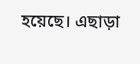হয়েছে। এছাড়া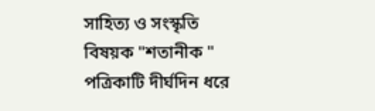সাহিত্য ও সংস্কৃতি বিষয়ক "শতানীক " পত্রিকাটি দীর্ঘদিন ধরে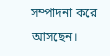সম্পাদনা করে আসছেন।